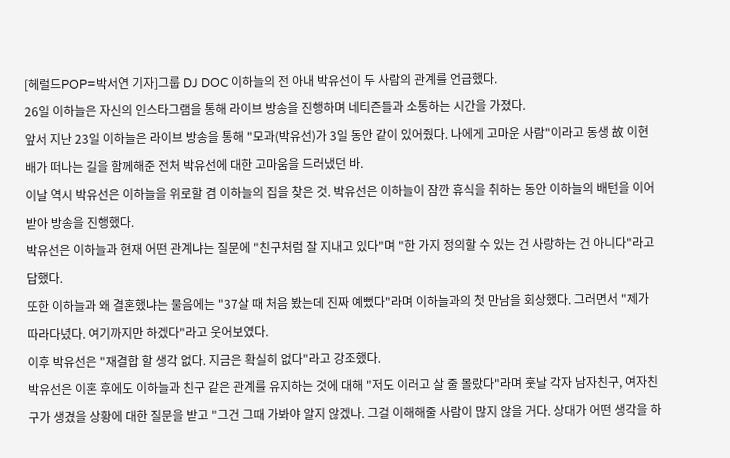[헤럴드POP=박서연 기자]그룹 DJ DOC 이하늘의 전 아내 박유선이 두 사람의 관계를 언급했다.
26일 이하늘은 자신의 인스타그램을 통해 라이브 방송을 진행하며 네티즌들과 소통하는 시간을 가졌다.
앞서 지난 23일 이하늘은 라이브 방송을 통해 "모과(박유선)가 3일 동안 같이 있어줬다. 나에게 고마운 사람"이라고 동생 故 이현배가 떠나는 길을 함께해준 전처 박유선에 대한 고마움을 드러냈던 바.
이날 역시 박유선은 이하늘을 위로할 겸 이하늘의 집을 찾은 것. 박유선은 이하늘이 잠깐 휴식을 취하는 동안 이하늘의 배턴을 이어받아 방송을 진행했다.
박유선은 이하늘과 현재 어떤 관계냐는 질문에 "친구처럼 잘 지내고 있다"며 "한 가지 정의할 수 있는 건 사랑하는 건 아니다"라고 답했다.
또한 이하늘과 왜 결혼했냐는 물음에는 "37살 때 처음 봤는데 진짜 예뻤다"라며 이하늘과의 첫 만남을 회상했다. 그러면서 "제가 따라다녔다. 여기까지만 하겠다"라고 웃어보였다.
이후 박유선은 "재결합 할 생각 없다. 지금은 확실히 없다"라고 강조했다.
박유선은 이혼 후에도 이하늘과 친구 같은 관계를 유지하는 것에 대해 "저도 이러고 살 줄 몰랐다"라며 훗날 각자 남자친구, 여자친구가 생겼을 상황에 대한 질문을 받고 "그건 그때 가봐야 알지 않겠나. 그걸 이해해줄 사람이 많지 않을 거다. 상대가 어떤 생각을 하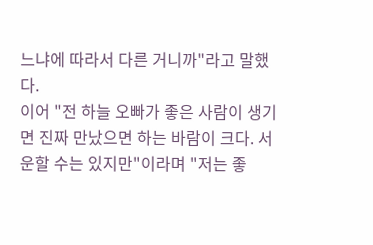느냐에 따라서 다른 거니까"라고 말했다.
이어 "전 하늘 오빠가 좋은 사람이 생기면 진짜 만났으면 하는 바람이 크다. 서운할 수는 있지만"이라며 "저는 좋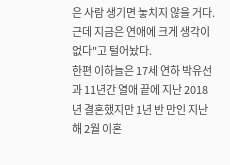은 사람 생기면 놓치지 않을 거다. 근데 지금은 연애에 크게 생각이 없다"고 털어놨다.
한편 이하늘은 17세 연하 박유선과 11년간 열애 끝에 지난 2018년 결혼했지만 1년 반 만인 지난해 2월 이혼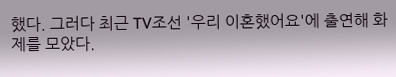했다. 그러다 최근 TV조선 '우리 이혼했어요'에 출연해 화제를 모았다.